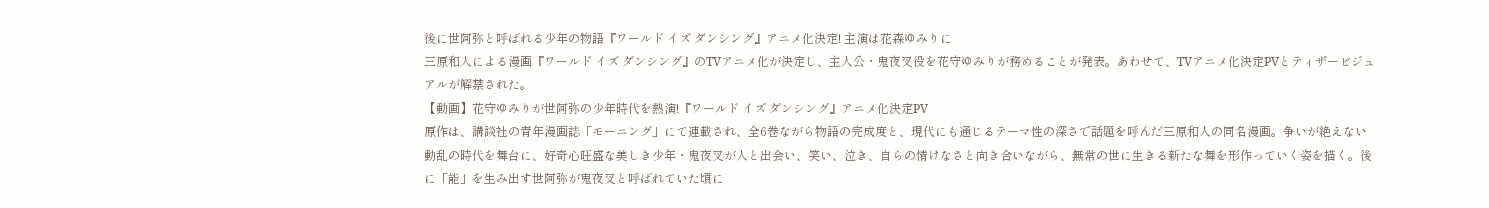後に世阿弥と呼ばれる少年の物語『ワールド イズ ダンシング』アニメ化決定! 主演は花森ゆみりに
三原和人による漫画『ワールド イズ ダンシング』のTVアニメ化が決定し、主人公・鬼夜叉役を花守ゆみりが務めることが発表。あわせて、TVアニメ化決定PVとティザービジュアルが解禁された。
【動画】花守ゆみりが世阿弥の少年時代を熱演!『ワールド イズ ダンシング』アニメ化決定PV
原作は、講談社の青年漫画誌「モーニング」にて連載され、全6巻ながら物語の完成度と、現代にも通じるテーマ性の深さで話題を呼んだ三原和人の同名漫画。争いが絶えない動乱の時代を舞台に、好奇心旺盛な美しき少年・鬼夜叉が人と出会い、笑い、泣き、自らの情けなさと向き合いながら、無常の世に生きる新たな舞を形作っていく姿を描く。後に「能」を生み出す世阿弥が鬼夜叉と呼ばれていた頃に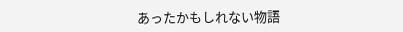あったかもしれない物語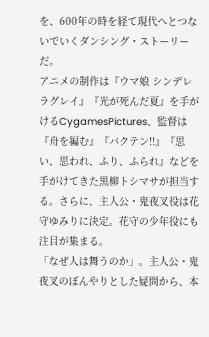を、600年の時を経て現代へとつないでいくダンシング・ストーリーだ。
アニメの制作は『ウマ娘 シンデレラグレイ』『光が死んだ夏』を手がけるCygamesPictures、監督は『舟を編む』『バクテン!!』『思い、思われ、ふり、ふられ』などを手がけてきた黒柳トシマサが担当する。さらに、主人公・鬼夜叉役は花守ゆみりに決定。花守の少年役にも注目が集まる。
「なぜ人は舞うのか」。主人公・鬼夜叉のぼんやりとした疑問から、本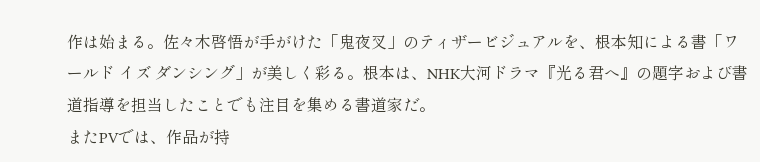作は始まる。佐々木啓悟が手がけた「鬼夜叉」のティザービジュアルを、根本知による書「ワールド イズ ダンシング」が美しく彩る。根本は、NHK大河ドラマ『光る君へ』の題字および書道指導を担当したことでも注目を集める書道家だ。
またPVでは、作品が持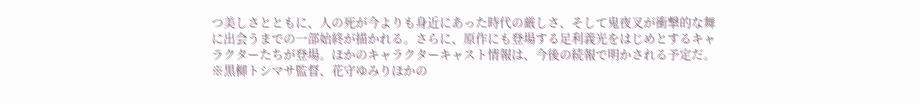つ美しさとともに、人の死が今よりも身近にあった時代の厳しさ、そして鬼夜叉が衝撃的な舞に出会うまでの一部始終が描かれる。さらに、原作にも登場する足利義光をはじめとするキャラクターたちが登場。ほかのキャラクターキャスト情報は、今後の続報で明かされる予定だ。
※黒柳トシマサ監督、花守ゆみりほかの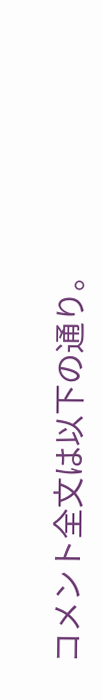コメント全文は以下の通り。